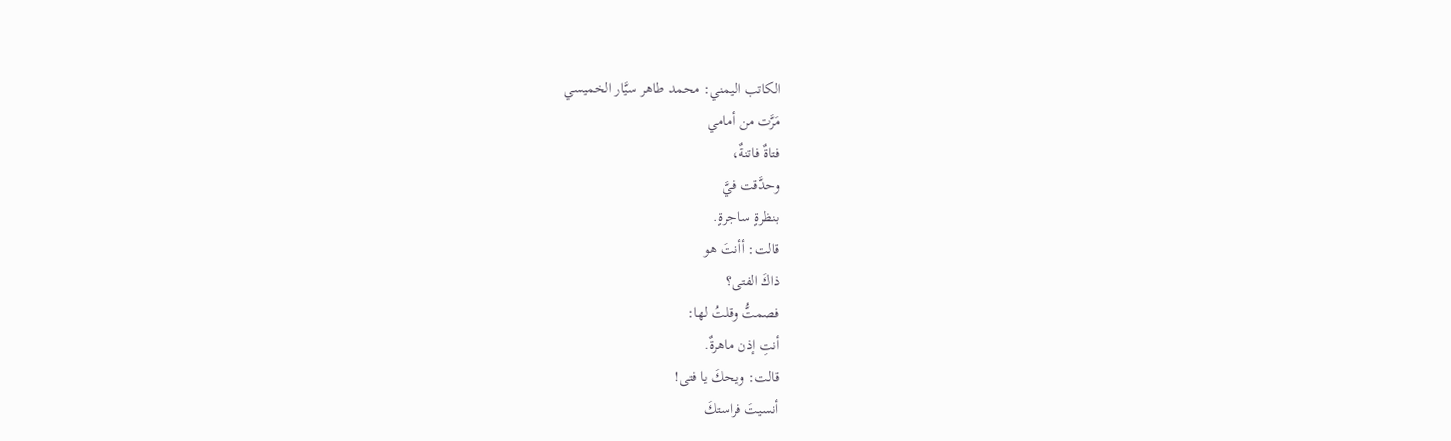الكاتب اليمني: محمد طاهر سيَّار الخميسي
مَرَّت من أمامي
فتاةٌ فاتنةٌ،
وحدَّقت فيَّ
بنظرةٍ ساجرةٍ.
قالت: أأنتَ هو
ذاكَ الفتى؟
فصمتُّ وقلتُ لها:
أنتِ إذن ماهرةٌ.
قالت: ويحكَ يا فتى!
أنسيتَ فراستكَ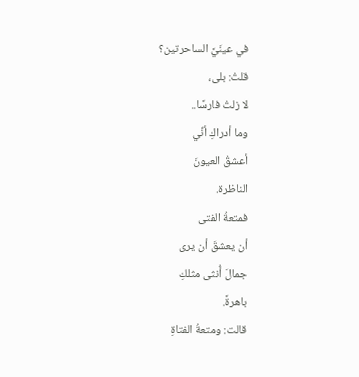في عينَيَّ الساحرتين؟
قلتُ: بلى،
لا زلتُ فارسًا..
وما أدراكِ أنِّي
أعشقُ العيونَ
الناظرة.
فمتعةُ الفتى
أن يعشقَ أن يرى
جمالَ أُنثى مثلكِ
باهرةً.
قالت: ومتعةُ الفتاةِ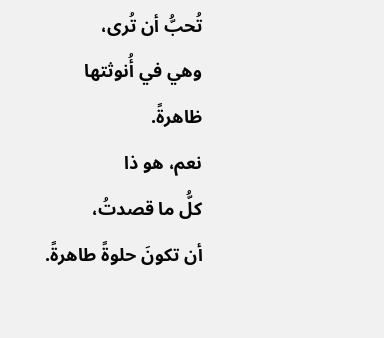تُحبُّ أن تُرى،
وهي في أُنوثتها
ظاهرةً.
نعم، هو ذا
كلُّ ما قصدتُ،
أن تكونَ حلوةً طاهرةً.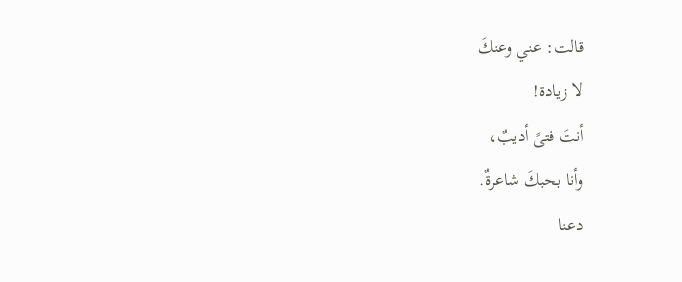قالت: عني وعنكَ
لا زيادة!
أنتَ فتىً أديبٌ،
وأنا بحبكَ شاعرةٌ.
دعنا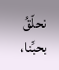نحلّقُ بحبِّنا،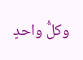وكلُّ واحدٍ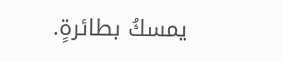يمسكُ بطائرةٍ.